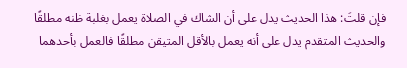فإن قلتَ: هذا الحديث يدل على أن الشاك في الصلاة يعمل بغلبة ظنه مطلقًا والحديث المتقدم يدل على أنه يعمل بالأقل المتيقن مطلقًا فالعمل بأحدهما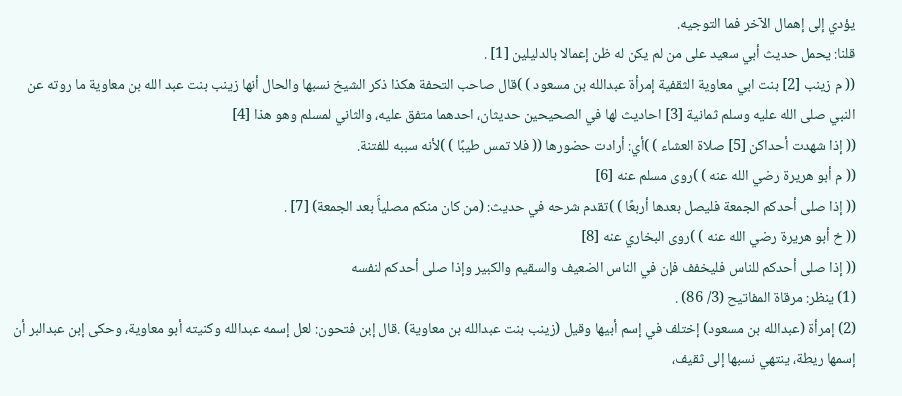يؤدي إلى إهمال الآخر فما التوجيه.
قلنا: يحمل حديث أبي سعيد على من لم يكن له ظن إعمالا بالدليلين [1] .
(( م زينب [2] بنت ابي معاوية الثقفية إمرأة عبدالله بن مسعود ) )قال صاحب التحفة هكذا ذكر الشيخ نسبها والحال أنها زينب بنت عبد الله بن معاوية ما روته عن النبي صلى الله عليه وسلم ثمانية [3] احاديث لها في الصحيحين حديثان، احدهما متفق عليه، والثاني لمسلم وهو هذا [4]
(( إذا شهدت أحداكن [5] صلاة العشاء ) )أي: أرادت حضورها (( فلا تمس طيبًا ) )لأنه سببه للفتنة.
(( م أبو هريرة رضي الله عنه ) )روى مسلم عنه [6]
(( إذا صلى أحدكم الجمعة فليصل بعدها أربعًا ) )تقدم شرحه في حديث: (من كان منكم مصلياًَ بعد الجمعة) [7] .
(( خ أبو هريرة رضي الله عنه ) )روى البخاري عنه [8]
(( إذا صلى أحدكم للناس فليخفف فإن في الناس الضعيف والسقيم والكبير وإذا صلى أحدكم لنفسه
(1) ينظر: مرقاة المفاتيح (3/ 86) .
(2) إمرأة (عبدالله بن مسعود) إختلف في إسم أبيها وقيل (زينب بنت عبدالله بن معاوية) .قال إبن فتحون: لعل إسمه عبدالله وكنيته أبو معاوية، وحكى إبن عبدالبر أن إسمها ريطة، ينتهي نسبها إلى ثقيف،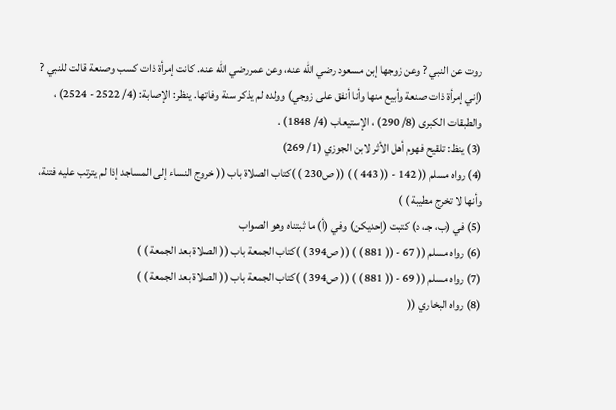روت عن النبي ? وعن زوجها إبن مسعود رضي الله عنه، وعن عمررضي الله عنه. كانت إمرأة ذات كسب وصنعة قالت للنبي ? (إني إمرأة ذات صنعة وأبيع منها وأنا أنفق على زوجي) وولده لم يذكر سنة وفاتها. ينظر: الإصابة: (4/ 2522 - 2524) ، والطبقات الكبرى (8/ 290) ، الإستيعاب (4/ 1848) .
(3) ينظ: تلقيح فهوم أهل الأثر لابن الجوزي (1/ 269)
(4) رواه مسلم (( 142 - (( 443 ) ) (( ص230 ) )كتاب الصلاة باب (( خروج النساء إلى المساجد إذا لم يترتب عليه فتنة، وأنها لا تخرج مطيبة ) )
(5) في (ب، جـ، د) كتبت (إحديكن) وفي (أ) ما ثبتناه وهو الصواب
(6) رواه مسلم (( 67 - (( 881 ) ) (( ص394 ) )كتاب الجمعة باب (( الصلاة بعد الجمعة ) )
(7) رواه مسلم (( 69 - (( 881 ) ) (( ص394 ) )كتاب الجمعة باب (( الصلاة بعد الجمعة ) )
(8) رواه البخاري ((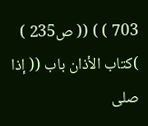703 ) ) (( ص235 ) )كتاب الأذان باب (( إذا صلى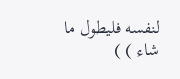لنفسه فليطول ما شاء ) )